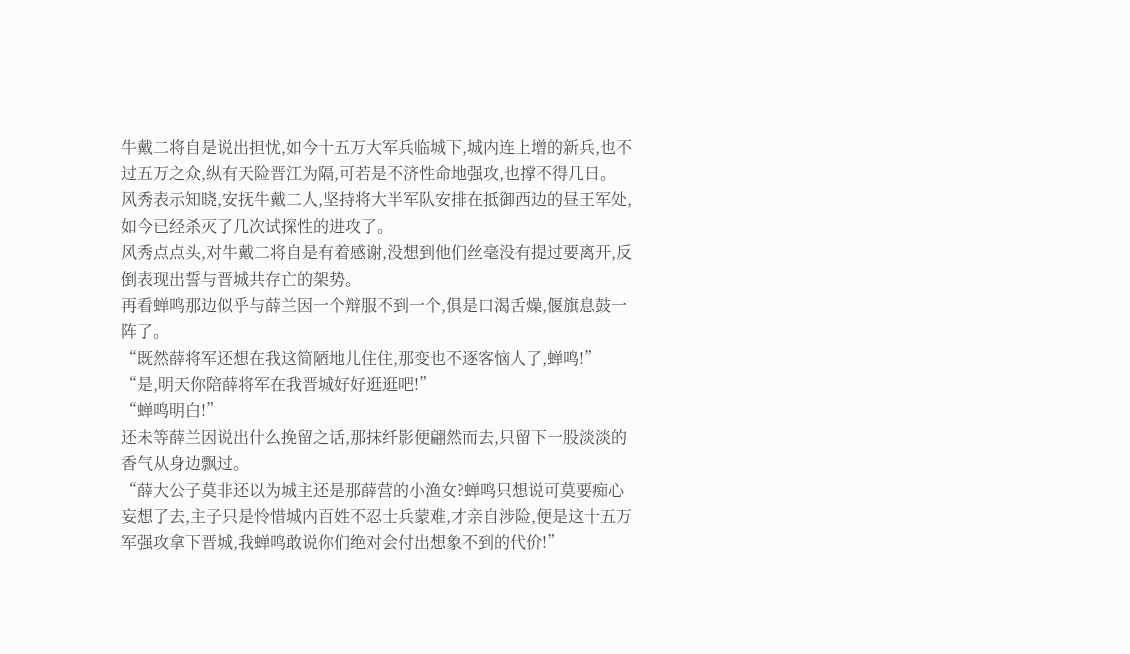牛戴二将自是说出担忧,如今十五万大军兵临城下,城内连上增的新兵,也不过五万之众,纵有天险晋江为隔,可若是不济性命地强攻,也撑不得几日。
风秀表示知晓,安抚牛戴二人,坚持将大半军队安排在抵御西边的昼王军处,如今已经杀灭了几次试探性的进攻了。
风秀点点头,对牛戴二将自是有着感谢,没想到他们丝毫没有提过要离开,反倒表现出誓与晋城共存亡的架势。
再看蝉鸣那边似乎与薛兰因一个辩服不到一个,俱是口渴舌燥,偃旗息鼓一阵了。
“既然薛将军还想在我这简陋地儿住住,那变也不逐客恼人了,蝉鸣!”
“是,明天你陪薛将军在我晋城好好逛逛吧!”
“蝉鸣明白!”
还未等薛兰因说出什么挽留之话,那抹纤影便翩然而去,只留下一股淡淡的香气从身边飘过。
“薛大公子莫非还以为城主还是那薛营的小渔女?蝉鸣只想说可莫要痴心妄想了去,主子只是怜惜城内百姓不忍士兵蒙难,才亲自涉险,便是这十五万军强攻拿下晋城,我蝉鸣敢说你们绝对会付出想象不到的代价!”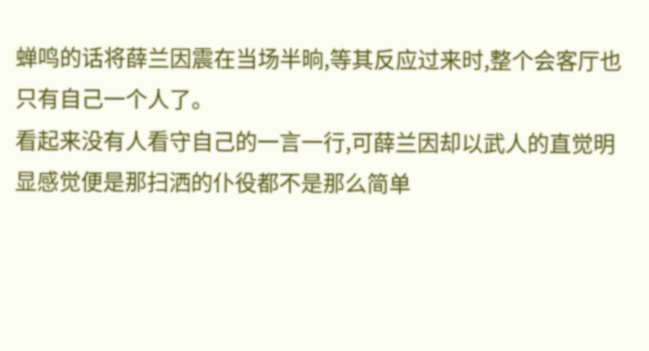蝉鸣的话将薛兰因震在当场半晌,等其反应过来时,整个会客厅也只有自己一个人了。
看起来没有人看守自己的一言一行,可薛兰因却以武人的直觉明显感觉便是那扫洒的仆役都不是那么简单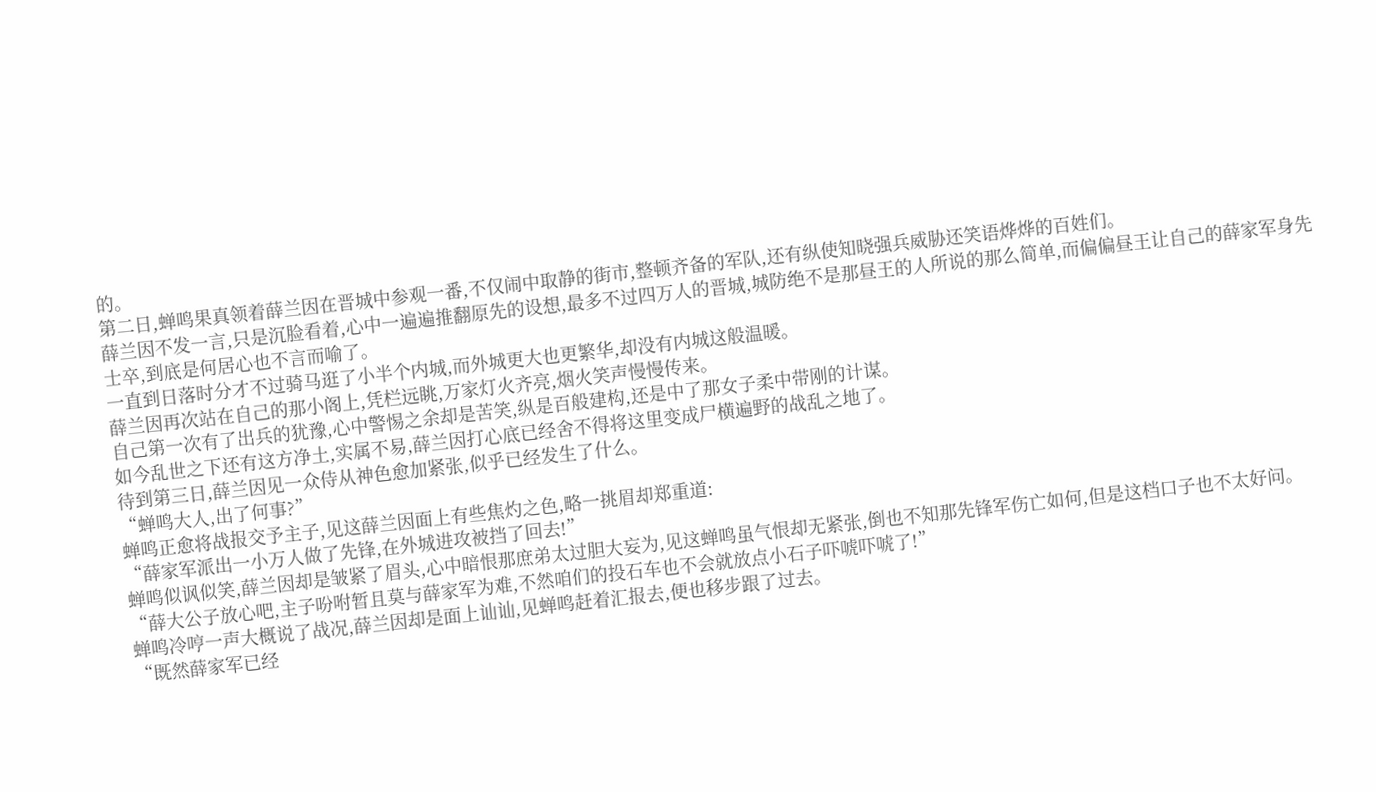的。
第二日,蝉鸣果真领着薛兰因在晋城中参观一番,不仅闹中取静的街市,整顿齐备的军队,还有纵使知晓强兵威胁还笑语烨烨的百姓们。
薛兰因不发一言,只是沉脸看着,心中一遍遍推翻原先的设想,最多不过四万人的晋城,城防绝不是那昼王的人所说的那么简单,而偏偏昼王让自己的薛家军身先士卒,到底是何居心也不言而喻了。
一直到日落时分才不过骑马逛了小半个内城,而外城更大也更繁华,却没有内城这般温暖。
薛兰因再次站在自己的那小阁上,凭栏远眺,万家灯火齐亮,烟火笑声慢慢传来。
自己第一次有了出兵的犹豫,心中警惕之余却是苦笑,纵是百般建构,还是中了那女子柔中带刚的计谋。
如今乱世之下还有这方净土,实属不易,薛兰因打心底已经舍不得将这里变成尸横遍野的战乱之地了。
待到第三日,薛兰因见一众侍从神色愈加紧张,似乎已经发生了什么。
“蝉鸣大人,出了何事?”
蝉鸣正愈将战报交予主子,见这薛兰因面上有些焦灼之色,略一挑眉却郑重道:
“薛家军派出一小万人做了先锋,在外城进攻被挡了回去!”
蝉鸣似讽似笑,薛兰因却是皱紧了眉头,心中暗恨那庶弟太过胆大妄为,见这蝉鸣虽气恨却无紧张,倒也不知那先锋军伤亡如何,但是这档口子也不太好问。
“薛大公子放心吧,主子吩咐暂且莫与薛家军为难,不然咱们的投石车也不会就放点小石子吓唬吓唬了!”
蝉鸣冷哼一声大概说了战况,薛兰因却是面上讪讪,见蝉鸣赶着汇报去,便也移步跟了过去。
“既然薛家军已经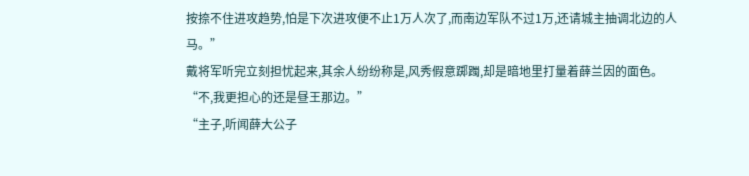按捺不住进攻趋势,怕是下次进攻便不止1万人次了,而南边军队不过1万,还请城主抽调北边的人马。”
戴将军听完立刻担忧起来,其余人纷纷称是,风秀假意踯躅,却是暗地里打量着薛兰因的面色。
“不,我更担心的还是昼王那边。”
“主子,听闻薛大公子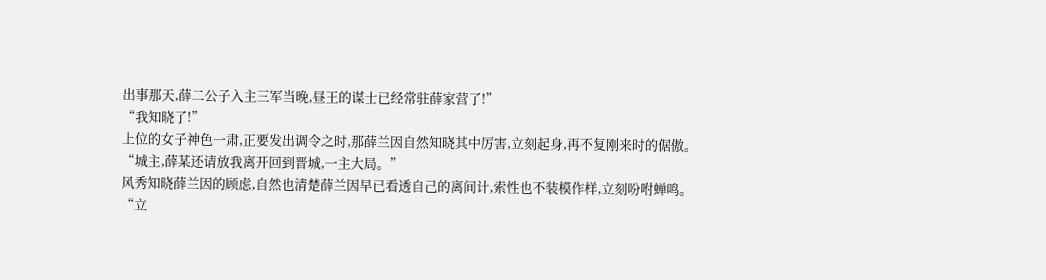出事那天,薛二公子入主三军当晚,昼王的谋士已经常驻薛家营了!”
“我知晓了!”
上位的女子神色一肃,正要发出调令之时,那薛兰因自然知晓其中厉害,立刻起身,再不复刚来时的倨傲。
“城主,薛某还请放我离开回到晋城,一主大局。”
风秀知晓薛兰因的顾虑,自然也清楚薛兰因早已看透自己的离间计,索性也不装模作样,立刻吩咐蝉鸣。
“立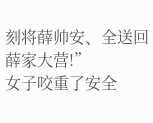刻将薛帅安、全送回薛家大营!”
女子咬重了安全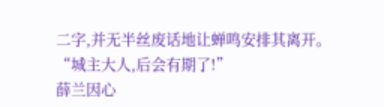二字,并无半丝废话地让蝉鸣安排其离开。
“城主大人,后会有期了!”
薛兰因心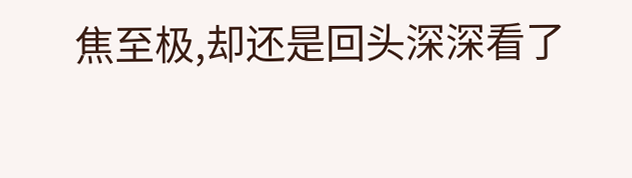焦至极,却还是回头深深看了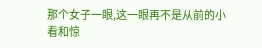那个女子一眼,这一眼再不是从前的小看和惊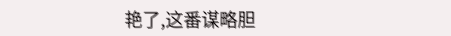艳了,这番谋略胆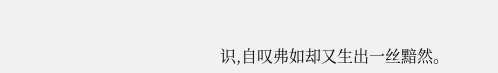识,自叹弗如却又生出一丝黯然。